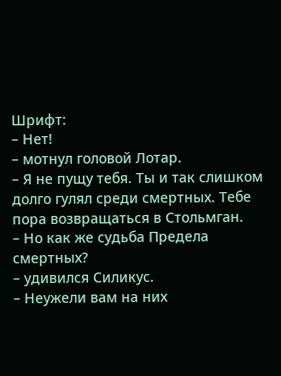Шрифт:
– Нет!
– мотнул головой Лотар.
– Я не пущу тебя. Ты и так слишком долго гулял среди смертных. Тебе пора возвращаться в Стольмган.
– Но как же судьба Предела смертных?
– удивился Силикус.
– Неужели вам на них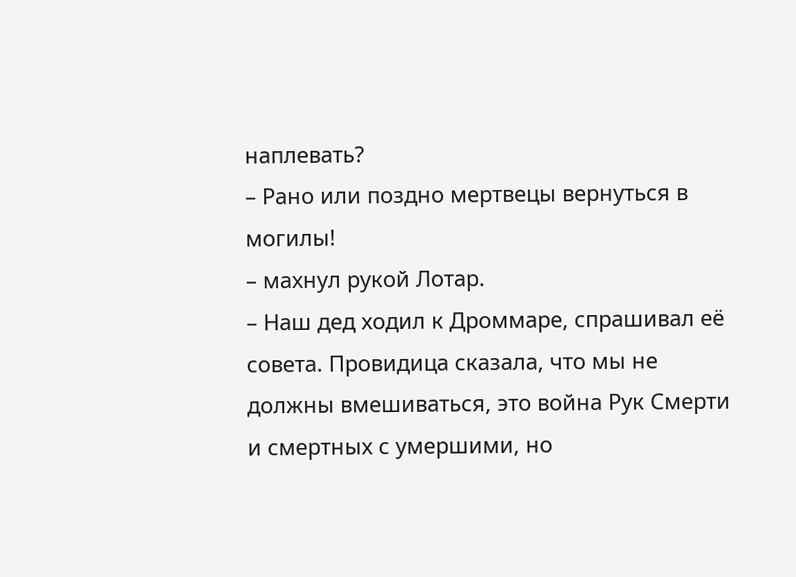наплевать?
– Рано или поздно мертвецы вернуться в могилы!
– махнул рукой Лотар.
– Наш дед ходил к Дроммаре, спрашивал её совета. Провидица сказала, что мы не должны вмешиваться, это война Рук Смерти и смертных с умершими, но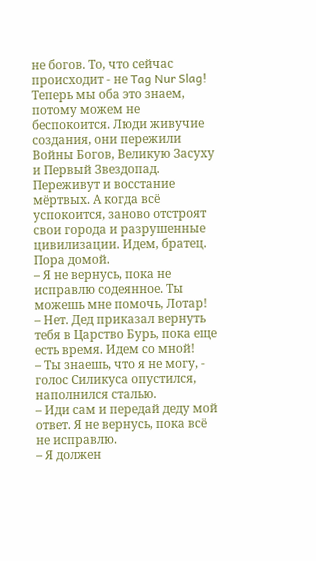не богов. То, что сейчас происходит - не Tag Nur Slag! Теперь мы оба это знаем, потому можем не беспокоится. Люди живучие создания, они пережили Войны Богов, Великую Засуху и Первый Звездопад. Переживут и восстание мёртвых. А когда всё успокоится, заново отстроят свои города и разрушенные цивилизации. Идем, братец. Пора домой.
– Я не вернусь, пока не исправлю содеянное. Ты можешь мне помочь, Лотар!
– Нет. Дед приказал вернуть тебя в Царство Бурь, пока еще есть время. Идем со мной!
– Ты знаешь, что я не могу, - голос Силикуса опустился, наполнился сталью.
– Иди сам и передай деду мой ответ. Я не вернусь, пока всё не исправлю.
– Я должен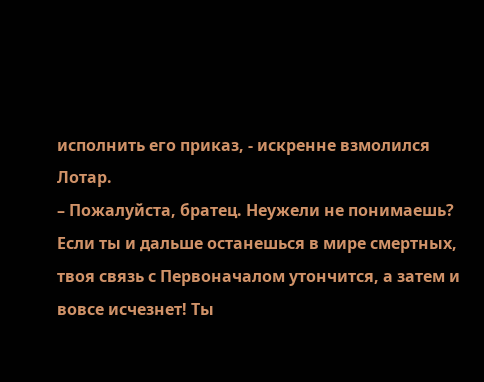исполнить его приказ, - искренне взмолился Лотар.
– Пожалуйста, братец. Неужели не понимаешь? Если ты и дальше останешься в мире смертных, твоя связь с Первоначалом утончится, а затем и вовсе исчезнет! Ты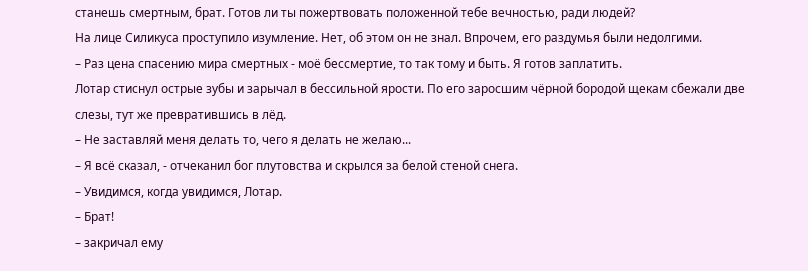станешь смертным, брат. Готов ли ты пожертвовать положенной тебе вечностью, ради людей?
На лице Силикуса проступило изумление. Нет, об этом он не знал. Впрочем, его раздумья были недолгими.
– Раз цена спасению мира смертных - моё бессмертие, то так тому и быть. Я готов заплатить.
Лотар стиснул острые зубы и зарычал в бессильной ярости. По его заросшим чёрной бородой щекам сбежали две слезы, тут же превратившись в лёд.
– Не заставляй меня делать то, чего я делать не желаю...
– Я всё сказал, - отчеканил бог плутовства и скрылся за белой стеной снега.
– Увидимся, когда увидимся, Лотар.
– Брат!
– закричал ему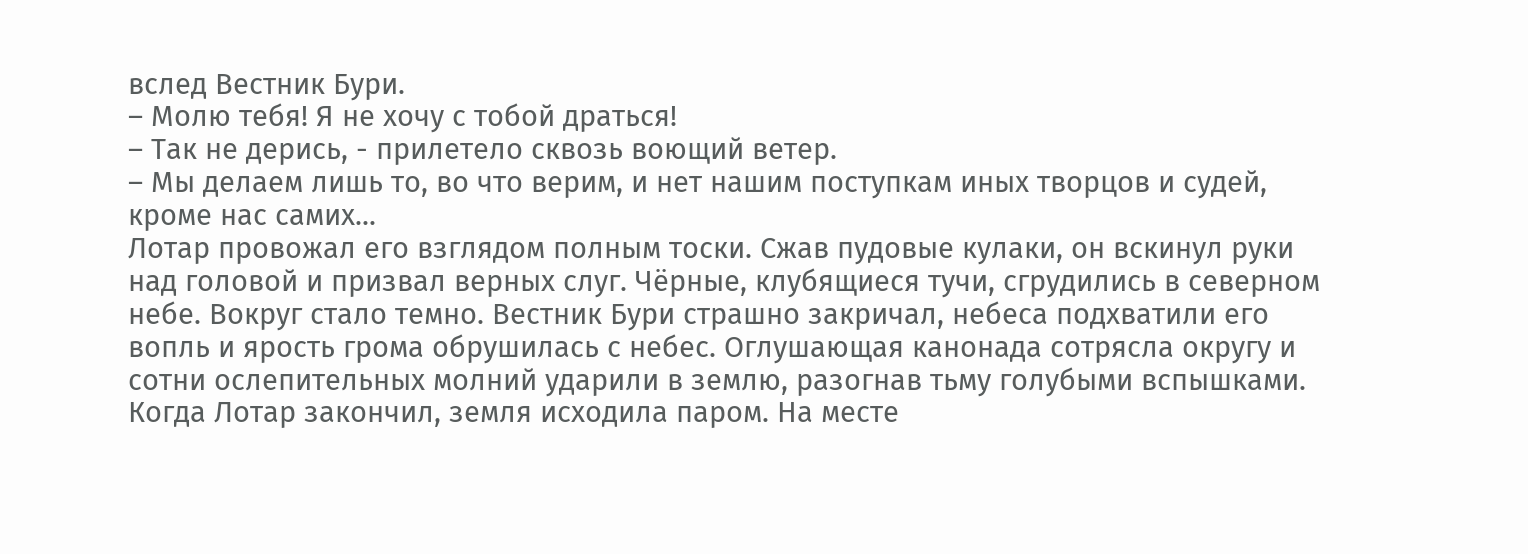вслед Вестник Бури.
– Молю тебя! Я не хочу с тобой драться!
– Так не дерись, - прилетело сквозь воющий ветер.
– Мы делаем лишь то, во что верим, и нет нашим поступкам иных творцов и судей, кроме нас самих...
Лотар провожал его взглядом полным тоски. Сжав пудовые кулаки, он вскинул руки над головой и призвал верных слуг. Чёрные, клубящиеся тучи, сгрудились в северном небе. Вокруг стало темно. Вестник Бури страшно закричал, небеса подхватили его вопль и ярость грома обрушилась с небес. Оглушающая канонада сотрясла округу и сотни ослепительных молний ударили в землю, разогнав тьму голубыми вспышками. Когда Лотар закончил, земля исходила паром. На месте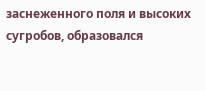заснеженного поля и высоких сугробов, образовался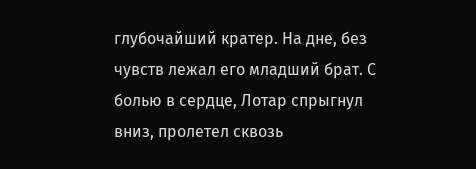глубочайший кратер. На дне, без чувств лежал его младший брат. С болью в сердце, Лотар спрыгнул вниз, пролетел сквозь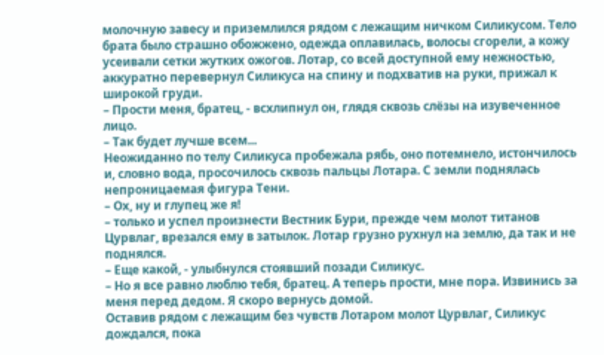молочную завесу и приземлился рядом с лежащим ничком Силикусом. Тело брата было страшно обожжено, одежда оплавилась, волосы сгорели, а кожу усеивали сетки жутких ожогов. Лотар, со всей доступной ему нежностью, аккуратно перевернул Силикуса на спину и подхватив на руки, прижал к широкой груди.
– Прости меня, братец, - всхлипнул он, глядя сквозь слёзы на изувеченное лицо.
– Так будет лучше всем...
Неожиданно по телу Силикуса пробежала рябь, оно потемнело, истончилось и, словно вода, просочилось сквозь пальцы Лотара. С земли поднялась непроницаемая фигура Тени.
– Ох, ну и глупец же я!
– только и успел произнести Вестник Бури, прежде чем молот титанов Цурвлаг, врезался ему в затылок. Лотар грузно рухнул на землю, да так и не поднялся.
– Еще какой, - улыбнулся стоявший позади Силикус.
– Но я все равно люблю тебя, братец. А теперь прости, мне пора. Извинись за меня перед дедом. Я скоро вернусь домой.
Оставив рядом с лежащим без чувств Лотаром молот Цурвлаг, Силикус дождался, пока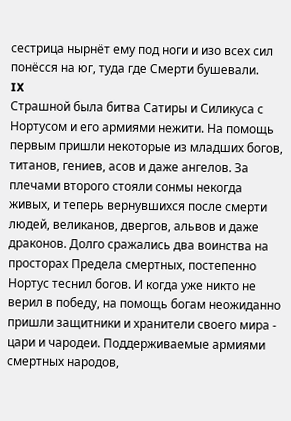сестрица нырнёт ему под ноги и изо всех сил понёсся на юг, туда где Смерти бушевали.
IX
Страшной была битва Сатиры и Силикуса с Нортусом и его армиями нежити. На помощь первым пришли некоторые из младших богов, титанов, гениев, асов и даже ангелов. За плечами второго стояли сонмы некогда живых, и теперь вернувшихся после смерти людей, великанов, двергов, альвов и даже драконов. Долго сражались два воинства на просторах Предела смертных, постепенно Нортус теснил богов. И когда уже никто не верил в победу, на помощь богам неожиданно пришли защитники и хранители своего мира - цари и чародеи. Поддерживаемые армиями смертных народов,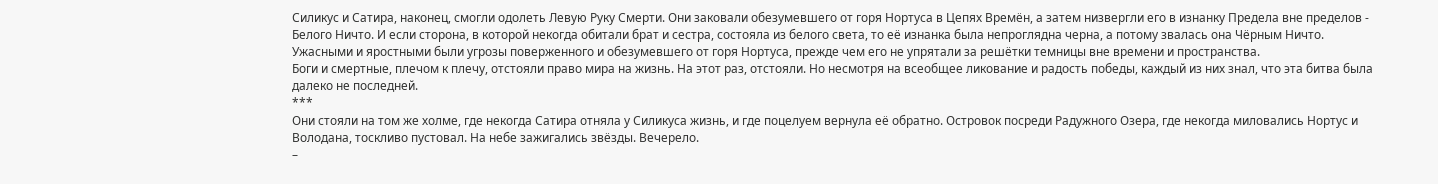Силикус и Сатира, наконец, смогли одолеть Левую Руку Смерти. Они заковали обезумевшего от горя Нортуса в Цепях Времён, а затем низвергли его в изнанку Предела вне пределов - Белого Ничто. И если сторона, в которой некогда обитали брат и сестра, состояла из белого света, то её изнанка была непроглядна черна, а потому звалась она Чёрным Ничто. Ужасными и яростными были угрозы поверженного и обезумевшего от горя Нортуса, прежде чем его не упрятали за решётки темницы вне времени и пространства.
Боги и смертные, плечом к плечу, отстояли право мира на жизнь. На этот раз, отстояли. Но несмотря на всеобщее ликование и радость победы, каждый из них знал, что эта битва была далеко не последней.
***
Они стояли на том же холме, где некогда Сатира отняла у Силикуса жизнь, и где поцелуем вернула её обратно. Островок посреди Радужного Озера, где некогда миловались Нортус и Володана, тоскливо пустовал. На небе зажигались звёзды. Вечерело.
–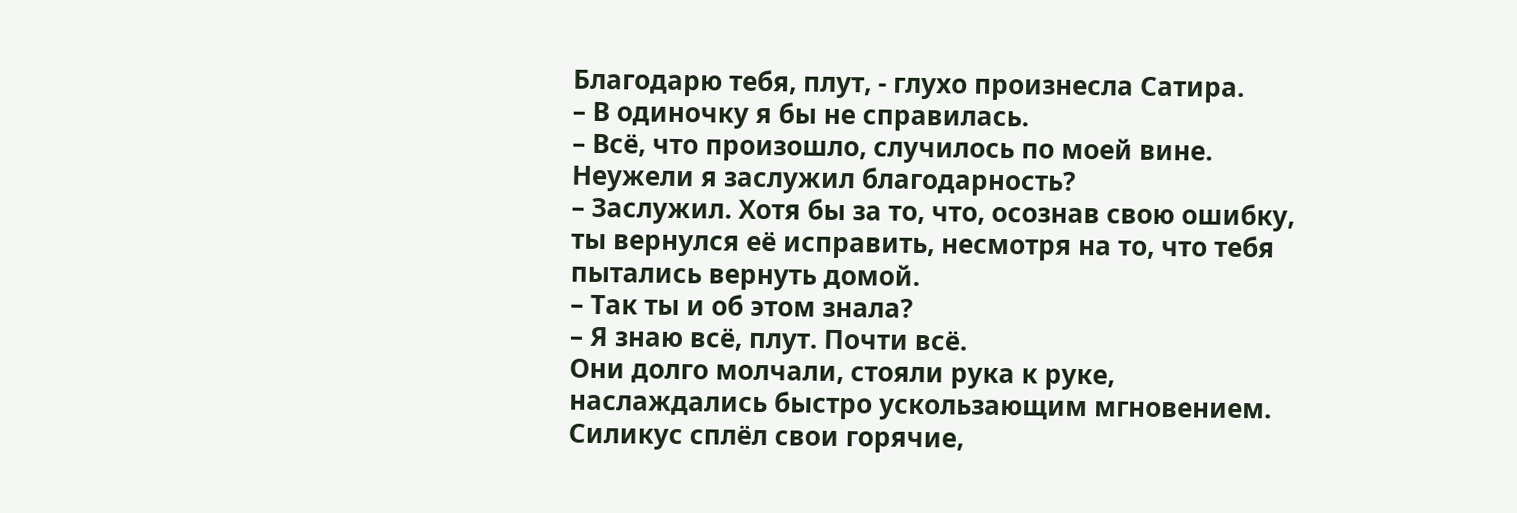Благодарю тебя, плут, - глухо произнесла Сатира.
– В одиночку я бы не справилась.
– Всё, что произошло, случилось по моей вине. Неужели я заслужил благодарность?
– Заслужил. Хотя бы за то, что, осознав свою ошибку, ты вернулся её исправить, несмотря на то, что тебя пытались вернуть домой.
– Так ты и об этом знала?
– Я знаю всё, плут. Почти всё.
Они долго молчали, стояли рука к руке, наслаждались быстро ускользающим мгновением. Силикус сплёл свои горячие,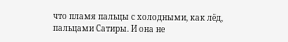что пламя пальцы с холодными, как лёд, пальцами Сатиры. И она не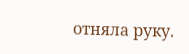отняла руку.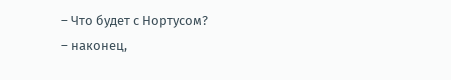– Что будет с Нортусом?
– наконец,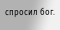спросил бог.